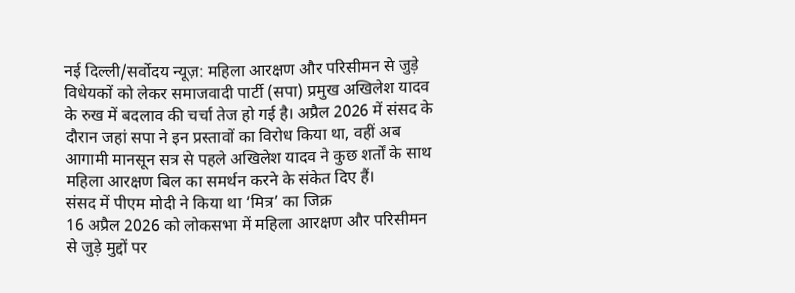नई दिल्ली/सर्वोदय न्यूज़: महिला आरक्षण और परिसीमन से जुड़े विधेयकों को लेकर समाजवादी पार्टी (सपा) प्रमुख अखिलेश यादव के रुख में बदलाव की चर्चा तेज हो गई है। अप्रैल 2026 में संसद के दौरान जहां सपा ने इन प्रस्तावों का विरोध किया था, वहीं अब आगामी मानसून सत्र से पहले अखिलेश यादव ने कुछ शर्तों के साथ महिला आरक्षण बिल का समर्थन करने के संकेत दिए हैं।
संसद में पीएम मोदी ने किया था ‘मित्र’ का जिक्र
16 अप्रैल 2026 को लोकसभा में महिला आरक्षण और परिसीमन से जुड़े मुद्दों पर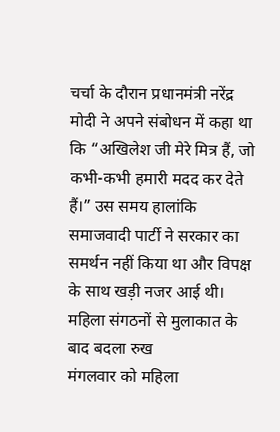चर्चा के दौरान प्रधानमंत्री नरेंद्र मोदी ने अपने संबोधन में कहा था कि “अखिलेश जी मेरे मित्र हैं, जो कभी-कभी हमारी मदद कर देते हैं।” उस समय हालांकि समाजवादी पार्टी ने सरकार का समर्थन नहीं किया था और विपक्ष के साथ खड़ी नजर आई थी।
महिला संगठनों से मुलाकात के बाद बदला रुख
मंगलवार को महिला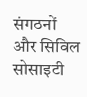संगठनों और सिविल सोसाइटी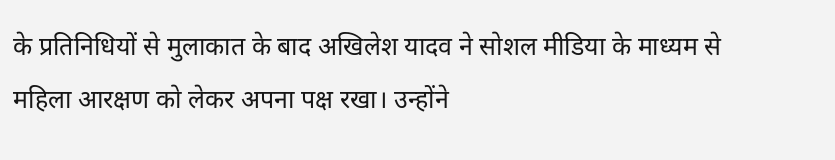के प्रतिनिधियों से मुलाकात के बाद अखिलेश यादव ने सोशल मीडिया के माध्यम से महिला आरक्षण को लेकर अपना पक्ष रखा। उन्होंने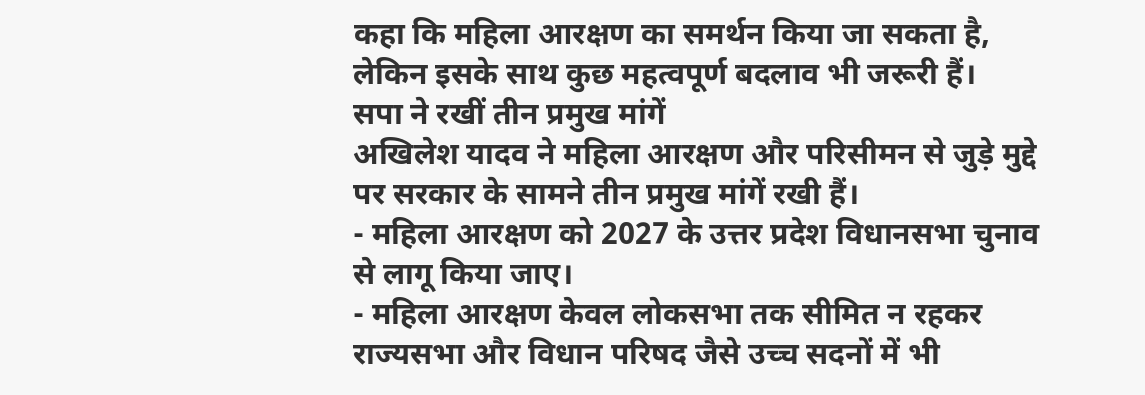कहा कि महिला आरक्षण का समर्थन किया जा सकता है, लेकिन इसके साथ कुछ महत्वपूर्ण बदलाव भी जरूरी हैं।
सपा ने रखीं तीन प्रमुख मांगें
अखिलेश यादव ने महिला आरक्षण और परिसीमन से जुड़े मुद्दे पर सरकार के सामने तीन प्रमुख मांगें रखी हैं।
- महिला आरक्षण को 2027 के उत्तर प्रदेश विधानसभा चुनाव से लागू किया जाए।
- महिला आरक्षण केवल लोकसभा तक सीमित न रहकर राज्यसभा और विधान परिषद जैसे उच्च सदनों में भी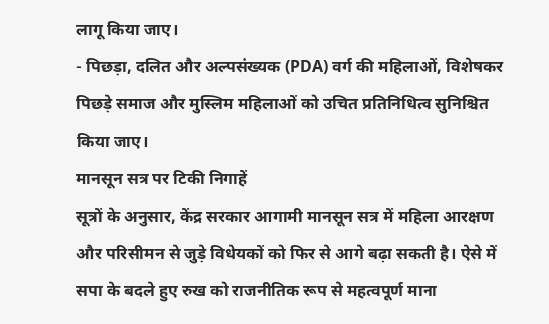लागू किया जाए।
- पिछड़ा, दलित और अल्पसंख्यक (PDA) वर्ग की महिलाओं, विशेषकर पिछड़े समाज और मुस्लिम महिलाओं को उचित प्रतिनिधित्व सुनिश्चित किया जाए।
मानसून सत्र पर टिकी निगाहें
सूत्रों के अनुसार, केंद्र सरकार आगामी मानसून सत्र में महिला आरक्षण और परिसीमन से जुड़े विधेयकों को फिर से आगे बढ़ा सकती है। ऐसे में सपा के बदले हुए रुख को राजनीतिक रूप से महत्वपूर्ण माना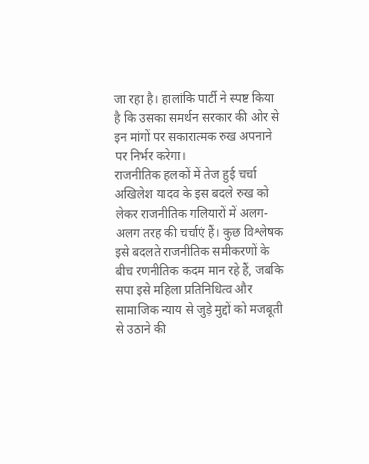जा रहा है। हालांकि पार्टी ने स्पष्ट किया है कि उसका समर्थन सरकार की ओर से इन मांगों पर सकारात्मक रुख अपनाने पर निर्भर करेगा।
राजनीतिक हलकों में तेज हुई चर्चा
अखिलेश यादव के इस बदले रुख को लेकर राजनीतिक गलियारों में अलग-अलग तरह की चर्चाएं हैं। कुछ विश्लेषक इसे बदलते राजनीतिक समीकरणों के बीच रणनीतिक कदम मान रहे हैं, जबकि सपा इसे महिला प्रतिनिधित्व और सामाजिक न्याय से जुड़े मुद्दों को मजबूती से उठाने की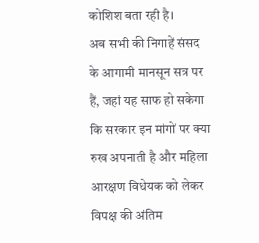कोशिश बता रही है।
अब सभी की निगाहें संसद के आगामी मानसून सत्र पर हैं, जहां यह साफ हो सकेगा कि सरकार इन मांगों पर क्या रुख अपनाती है और महिला आरक्षण विधेयक को लेकर विपक्ष की अंतिम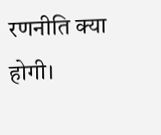रणनीति क्या होगी।